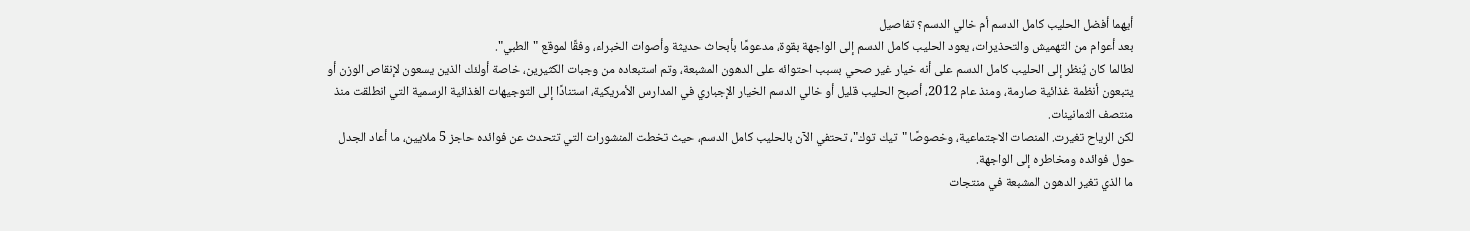أيهما أفضل الحليب كامل الدسم أم خالي الدسم؟ تفاصيل
بعد أعوام من التهميش والتحذيرات، يعود الحليب كامل الدسم إلى الواجهة بقوة، مدعومًا بأبحاث حديثة وأصوات الخبراء، وفقًا لموقع "الطبي".
لطالما كان يُنظر إلى الحليب كامل الدسم على أنه خيار غير صحي بسبب احتوائه على الدهون المشبعة، وتم استبعاده من وجبات الكثيرين، خاصة أولئك الذين يسعون لإنقاص الوزن أو يتبعون أنظمة غذائية صارمة، ومنذ عام 2012، أصبح الحليب قليل أو خالي الدسم الخيار الإجباري في المدارس الأمريكية، استنادًا إلى التوجيهات الغذائية الرسمية التي انطلقت منذ منتصف الثمانينات.
لكن الرياح تغيرت. المنصات الاجتماعية، وخصوصًا "تيك توك"، تحتفي الآن بالحليب كامل الدسم، حيث تخطت المنشورات التي تتحدث عن فوائده حاجز 5 ملايين، ما أعاد الجدل حول فوائده ومخاطره إلى الواجهة.
ما الذي تغير الدهون المشبعة في منتجات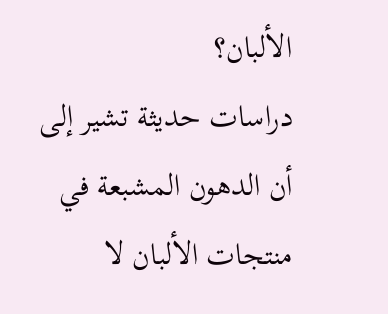الألبان؟
دراسات حديثة تشير إلى أن الدهون المشبعة في منتجات الألبان لا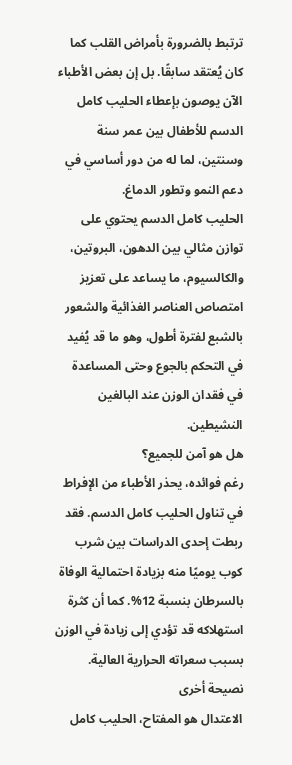ترتبط بالضرورة بأمراض القلب كما كان يُعتقد سابقًا. بل إن بعض الأطباء الآن يوصون بإعطاء الحليب كامل الدسم للأطفال بين عمر سنة وسنتين، لما له من دور أساسي في دعم النمو وتطور الدماغ.
الحليب كامل الدسم يحتوي على توازن مثالي بين الدهون، البروتين، والكالسيوم، ما يساعد على تعزيز امتصاص العناصر الغذائية والشعور بالشبع لفترة أطول، وهو ما قد يُفيد في التحكم بالجوع وحتى المساعدة في فقدان الوزن عند البالغين النشيطين.
هل هو آمن للجميع؟
رغم فوائده، يحذر الأطباء من الإفراط في تناول الحليب كامل الدسم. فقد ربطت إحدى الدراسات بين شرب كوب يوميًا منه بزيادة احتمالية الوفاة بالسرطان بنسبة 12%. كما أن كثرة استهلاكه قد تؤدي إلى زيادة في الوزن بسبب سعراته الحرارية العالية.
نصيحة أخرى
الاعتدال هو المفتاح، الحليب كامل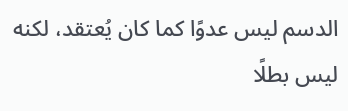الدسم ليس عدوًا كما كان يُعتقد، لكنه ليس بطلًا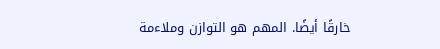خارقًا أيضًا. المهم هو التوازن وملاءمة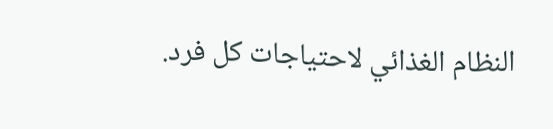النظام الغذائي لاحتياجات كل فرد.